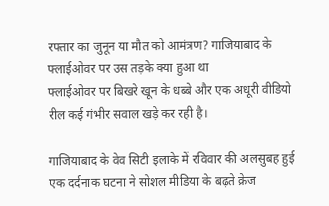रफ्तार का जुनून या मौत को आमंत्रण? गाजियाबाद के फ्लाईओवर पर उस तड़के क्या हुआ था
फ्लाईओवर पर बिखरे खून के धब्बे और एक अधूरी वीडियो रील कई गंभीर सवाल खड़े कर रही है।

गाजियाबाद के वेव सिटी इलाके में रविवार की अलसुबह हुई एक दर्दनाक घटना ने सोशल मीडिया के बढ़ते क्रेज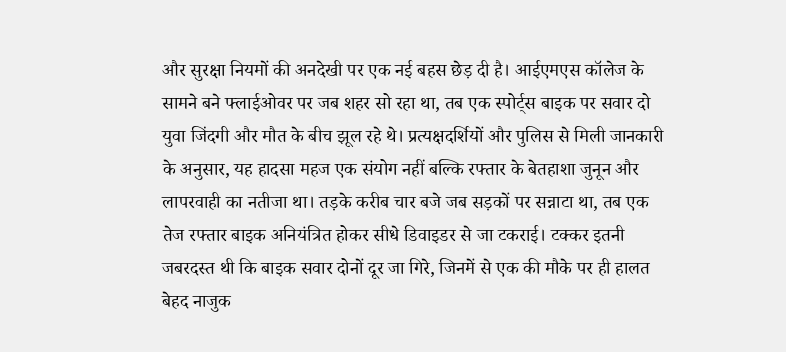और सुरक्षा नियमों की अनदेखी पर एक नई बहस छेड़ दी है। आईएमएस कॉलेज के सामने बने फ्लाईओवर पर जब शहर सो रहा था, तब एक स्पोर्ट्स बाइक पर सवार दो युवा जिंदगी और मौत के बीच झूल रहे थे। प्रत्यक्षदर्शियों और पुलिस से मिली जानकारी के अनुसार, यह हादसा महज एक संयोग नहीं बल्कि रफ्तार के बेतहाशा जुनून और लापरवाही का नतीजा था। तड़के करीब चार बजे जब सड़कों पर सन्नाटा था, तब एक तेज रफ्तार बाइक अनियंत्रित होकर सीधे डिवाइडर से जा टकराई। टक्कर इतनी जबरदस्त थी कि बाइक सवार दोनों दूर जा गिरे, जिनमें से एक की मौके पर ही हालत बेहद नाजुक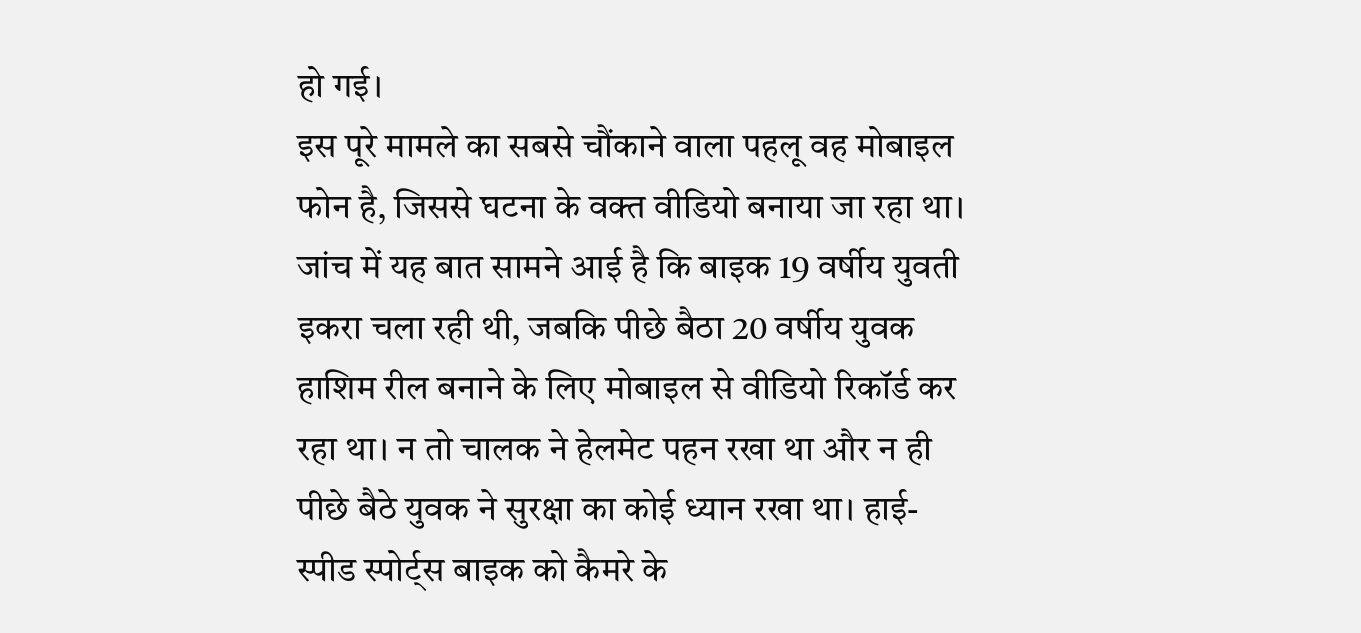हो गई।
इस पूरे मामले का सबसे चौंकाने वाला पहलू वह मोबाइल फोन है, जिससे घटना के वक्त वीडियो बनाया जा रहा था। जांच में यह बात सामने आई है कि बाइक 19 वर्षीय युवती इकरा चला रही थी, जबकि पीछे बैठा 20 वर्षीय युवक हाशिम रील बनाने के लिए मोबाइल से वीडियो रिकॉर्ड कर रहा था। न तो चालक ने हेलमेट पहन रखा था और न ही पीछे बैठे युवक ने सुरक्षा का कोई ध्यान रखा था। हाई-स्पीड स्पोर्ट्स बाइक को कैमरे के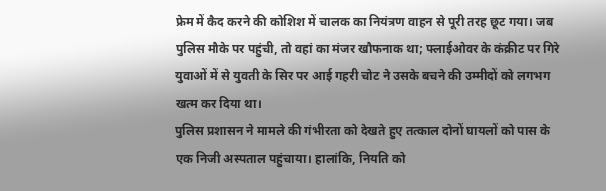फ्रेम में कैद करने की कोशिश में चालक का नियंत्रण वाहन से पूरी तरह छूट गया। जब पुलिस मौके पर पहुंची, तो वहां का मंजर खौफनाक था; फ्लाईओवर के कंक्रीट पर गिरे युवाओं में से युवती के सिर पर आई गहरी चोट ने उसके बचने की उम्मीदों को लगभग खत्म कर दिया था।
पुलिस प्रशासन ने मामले की गंभीरता को देखते हुए तत्काल दोनों घायलों को पास के एक निजी अस्पताल पहुंचाया। हालांकि, नियति को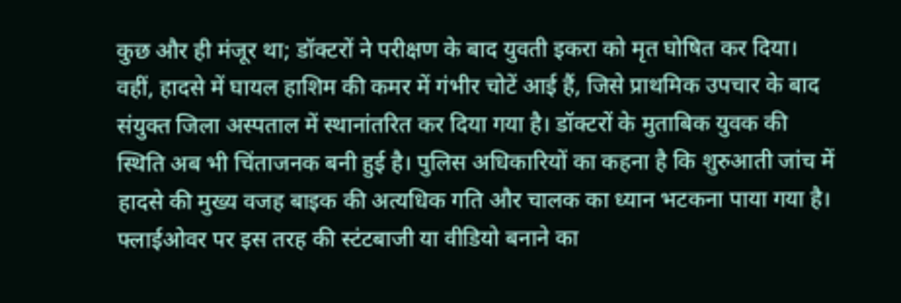कुछ और ही मंजूर था; डॉक्टरों ने परीक्षण के बाद युवती इकरा को मृत घोषित कर दिया। वहीं, हादसे में घायल हाशिम की कमर में गंभीर चोटें आई हैं, जिसे प्राथमिक उपचार के बाद संयुक्त जिला अस्पताल में स्थानांतरित कर दिया गया है। डॉक्टरों के मुताबिक युवक की स्थिति अब भी चिंताजनक बनी हुई है। पुलिस अधिकारियों का कहना है कि शुरुआती जांच में हादसे की मुख्य वजह बाइक की अत्यधिक गति और चालक का ध्यान भटकना पाया गया है। फ्लाईओवर पर इस तरह की स्टंटबाजी या वीडियो बनाने का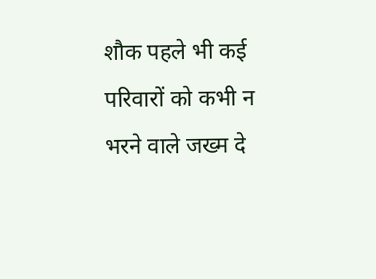शौक पहले भी कई परिवारों को कभी न भरने वाले जख्म दे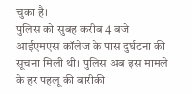चुका है।
पुलिस को सुबह करीब 4 बजे आईएमएस कॉलेज के पास दुर्घटना की सूचना मिली थी। पुलिस अब इस मामले के हर पहलू की बारीकी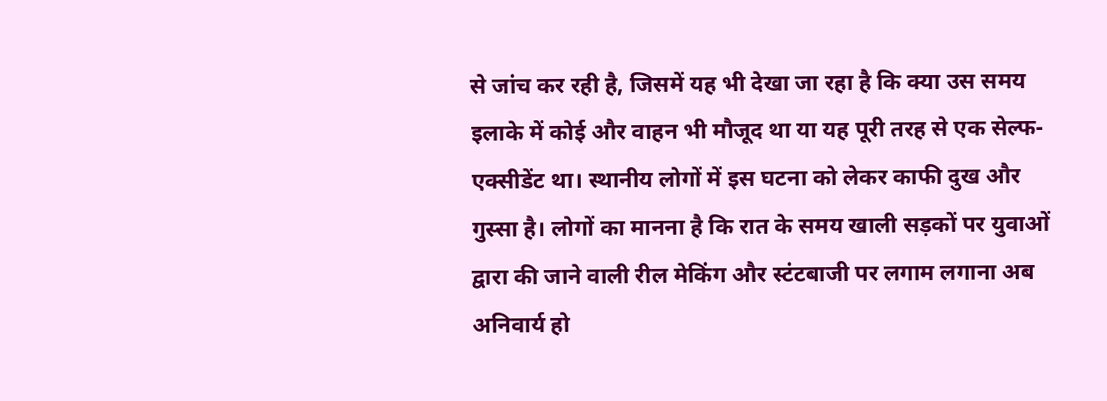से जांच कर रही है, जिसमें यह भी देखा जा रहा है कि क्या उस समय इलाके में कोई और वाहन भी मौजूद था या यह पूरी तरह से एक सेल्फ-एक्सीडेंट था। स्थानीय लोगों में इस घटना को लेकर काफी दुख और गुस्सा है। लोगों का मानना है कि रात के समय खाली सड़कों पर युवाओं द्वारा की जाने वाली रील मेकिंग और स्टंटबाजी पर लगाम लगाना अब अनिवार्य हो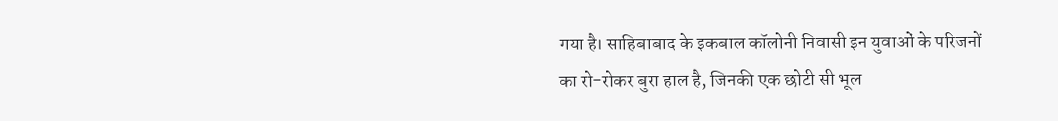गया है। साहिबाबाद के इकबाल कॉलोनी निवासी इन युवाओं के परिजनों का रो-रोकर बुरा हाल है, जिनकी एक छोटी सी भूल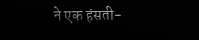ने एक हंसती-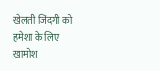खेलती जिंदगी को हमेशा के लिए खामोश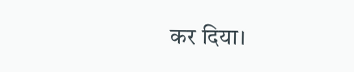कर दिया।